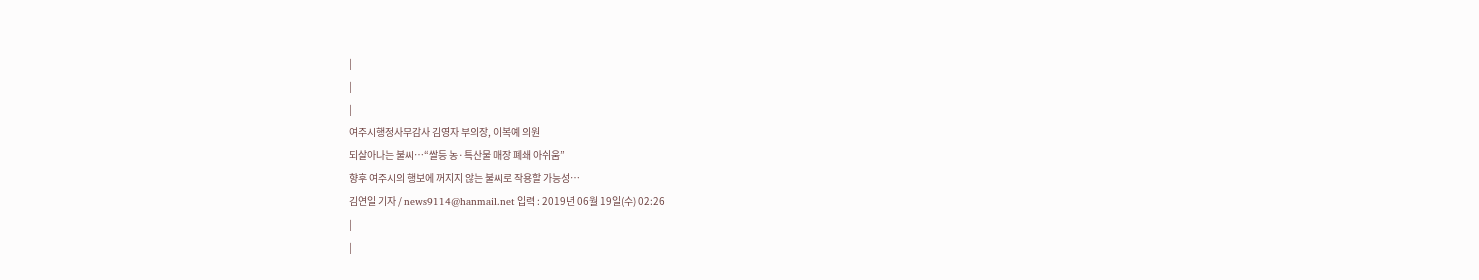|
|
|
여주시행정사무감사 김영자 부의장, 이복예 의원
되살아나는 불씨…“쌀등 농·특산물 매장 폐쇄 아쉬움”
향후 여주시의 행보에 꺼지지 않는 불씨로 작용할 가능성…
김연일 기자 / news9114@hanmail.net 입력 : 2019년 06월 19일(수) 02:26
|
|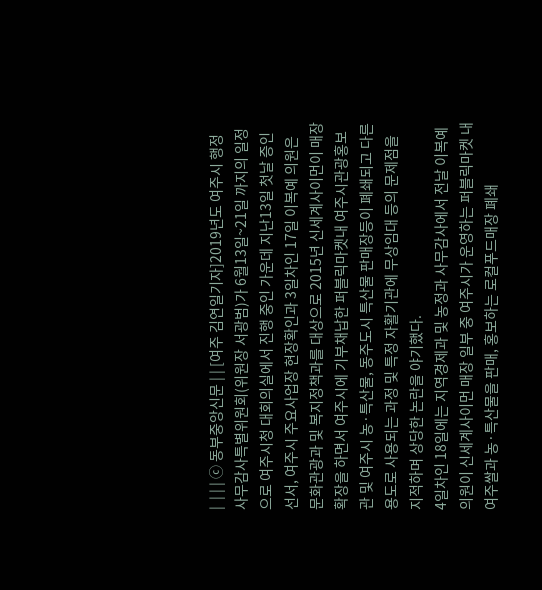|  | | | ⓒ 동부중앙신문 | | [여주 김연일기자]2019년도 여주시 행정사무감사특별위원회(위원장 서광범)가 6월13일~21일 까지의 일정으로 여주시청 대회의실에서 진행 중인 가운데 지난13일 첫날 증인선서, 여주시 주요사업장 현장확인과 3일차인 17일 이복예 의원은 문화관광과 및 복지정책과를 대상으로 2015년 신세계사이먼이 매장 확장을 하면서 여주시에 기부채납한 퍼블릭마켓내 여주시관광홍보관 및 여주시 농·특산물, 동주도시 특산물 판매장등이 폐쇄되고 다른 용도로 사용되는 과정 및 특정 자활기관에 무상임대 등의 문제점을 지적하며 상당한 논란을 야기했다.
4일차인 18일에는 지역경제과 및 농정과 사무감사에서 전날 이복예 의원이 신세계사이먼 매장 일부 중 여주시가 운영하는 퍼블릭마켓 내 여주쌀과 농·특산물을 판매, 홍보하는 로컬푸드매장 폐쇄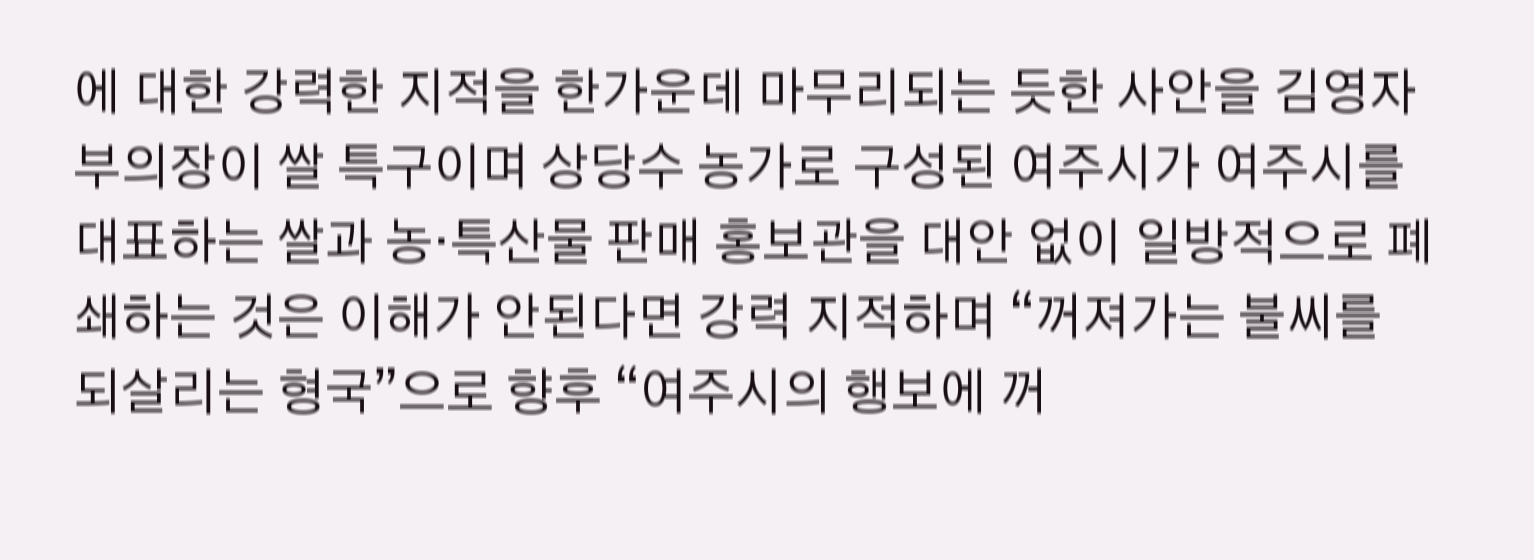에 대한 강력한 지적을 한가운데 마무리되는 듯한 사안을 김영자 부의장이 쌀 특구이며 상당수 농가로 구성된 여주시가 여주시를 대표하는 쌀과 농·특산물 판매 홍보관을 대안 없이 일방적으로 폐쇄하는 것은 이해가 안된다면 강력 지적하며 “꺼져가는 불씨를 되살리는 형국”으로 향후 “여주시의 행보에 꺼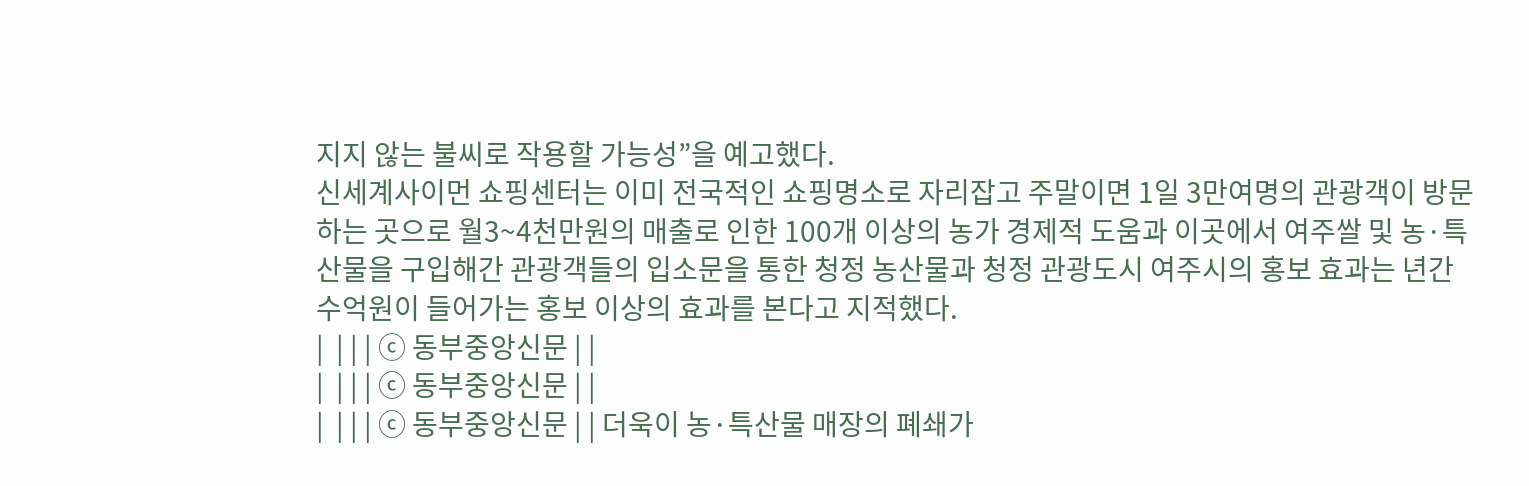지지 않는 불씨로 작용할 가능성”을 예고했다.
신세계사이먼 쇼핑센터는 이미 전국적인 쇼핑명소로 자리잡고 주말이면 1일 3만여명의 관광객이 방문하는 곳으로 월3~4천만원의 매출로 인한 100개 이상의 농가 경제적 도움과 이곳에서 여주쌀 및 농·특산물을 구입해간 관광객들의 입소문을 통한 청정 농산물과 청정 관광도시 여주시의 홍보 효과는 년간 수억원이 들어가는 홍보 이상의 효과를 본다고 지적했다.
|  | | | ⓒ 동부중앙신문 | |
|  | | | ⓒ 동부중앙신문 | |
|  | | | ⓒ 동부중앙신문 | | 더욱이 농·특산물 매장의 폐쇄가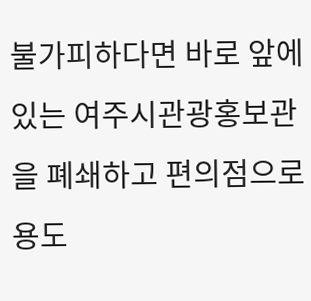불가피하다면 바로 앞에 있는 여주시관광홍보관을 폐쇄하고 편의점으로 용도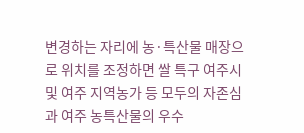변경하는 자리에 농·특산물 매장으로 위치를 조정하면 쌀 특구 여주시 및 여주 지역농가 등 모두의 자존심과 여주 농특산물의 우수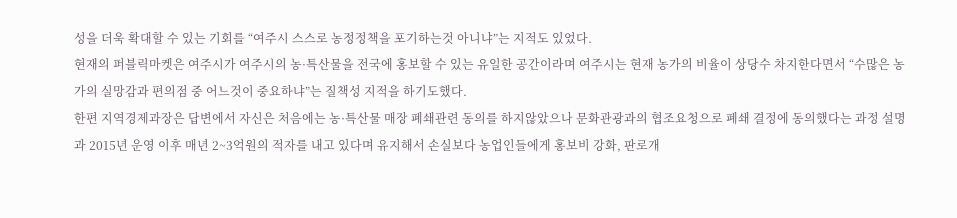성을 더욱 확대할 수 있는 기회를 “여주시 스스로 농정정책을 포기하는것 아니냐”는 지적도 있었다.
현재의 퍼블릭마켓은 여주시가 여주시의 농·특산물을 전국에 홍보할 수 있는 유일한 공간이라며 여주시는 현재 농가의 비율이 상당수 차지한다면서 “수많은 농가의 실망감과 편의점 중 어느것이 중요하냐”는 질책성 지적을 하기도했다.
한편 지역경제과장은 답변에서 자신은 처음에는 농·특산물 매장 폐쇄관련 동의를 하지않았으나 문화관광과의 협조요청으로 폐쇄 결정에 동의했다는 과정 설명과 2015년 운영 이후 매년 2~3억원의 적자를 내고 있다며 유지해서 손실보다 농업인들에게 홍보비 강화, 판로개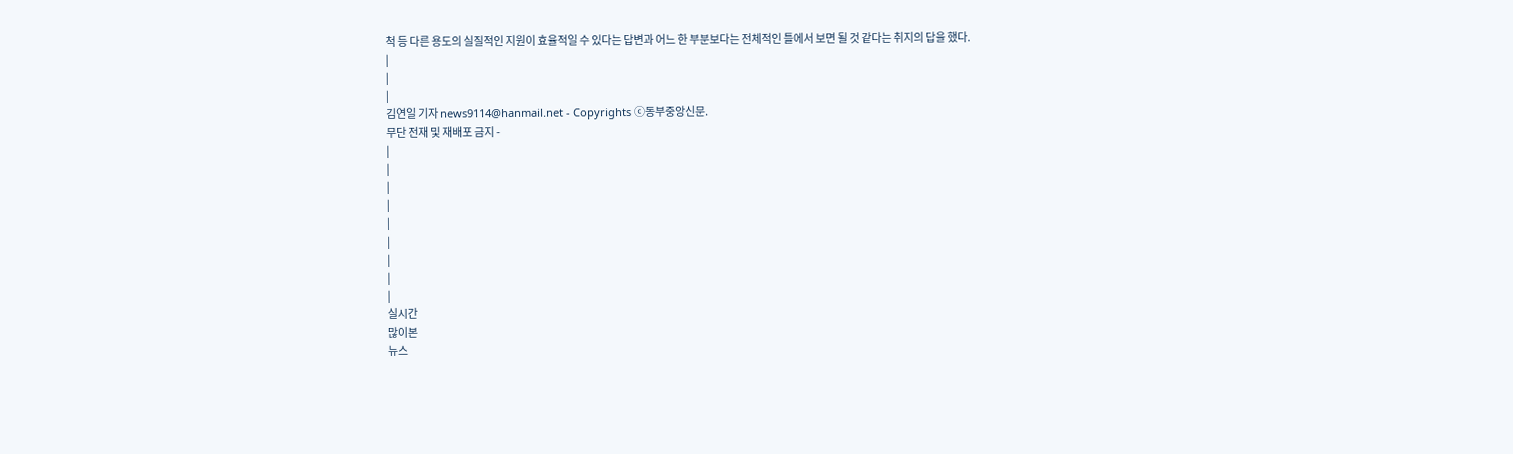척 등 다른 용도의 실질적인 지원이 효율적일 수 있다는 답변과 어느 한 부분보다는 전체적인 틀에서 보면 될 것 같다는 취지의 답을 했다.
|
|
|
김연일 기자 news9114@hanmail.net - Copyrights ⓒ동부중앙신문.
무단 전재 및 재배포 금지 -
|
|
|
|
|
|
|
|
|
실시간
많이본
뉴스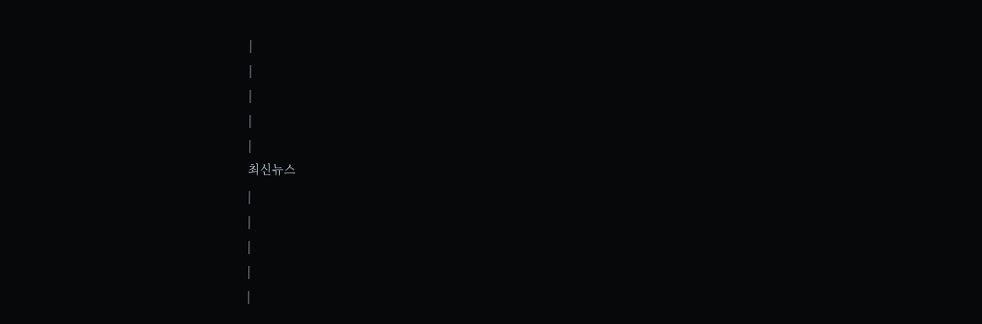|
|
|
|
|
최신뉴스
|
|
|
|
|